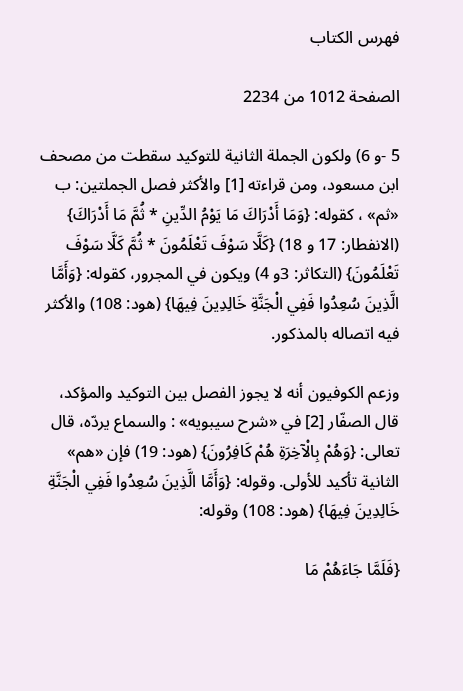فهرس الكتاب

الصفحة 1012 من 2234

5 -و 6) ولكون الجملة الثانية للتوكيد سقطت من مصحف ابن مسعود، ومن قراءته [1] والأكثر فصل الجملتين: ب «ثم» ، كقوله: {وَمَا أَدْرَاكَ مَا يَوْمُ الدِّينِ * ثُمَّ مَا أَدْرَاكَ} (الانفطار: 17 و 18) {كَلَّا سَوْفَ تَعْلَمُونَ * ثُمَّ كَلَّا سَوْفَ تَعْلَمُونَ} (التكاثر: 3و 4) ويكون في المجرور، كقوله: {وَأَمَّا الَّذِينَ سُعِدُوا فَفِي الْجَنَّةِ خَالِدِينَ فِيهَا} (هود: 108) والأكثر فيه اتصاله بالمذكور.

وزعم الكوفيون أنه لا يجوز الفصل بين التوكيد والمؤكد، قال الصفّار [2] في «شرح سيبويه» : والسماع يردّه، قال تعالى: {وَهُمْ بِالْآخِرَةِ هُمْ كَافِرُونَ} (هود: 19) فإن «هم» الثانية تأكيد للأولى. وقوله: {وَأَمَّا الَّذِينَ سُعِدُوا فَفِي الْجَنَّةِ خَالِدِينَ فِيهَا} (هود: 108) وقوله:

{فَلَمَّا جَاءَهُمْ مَا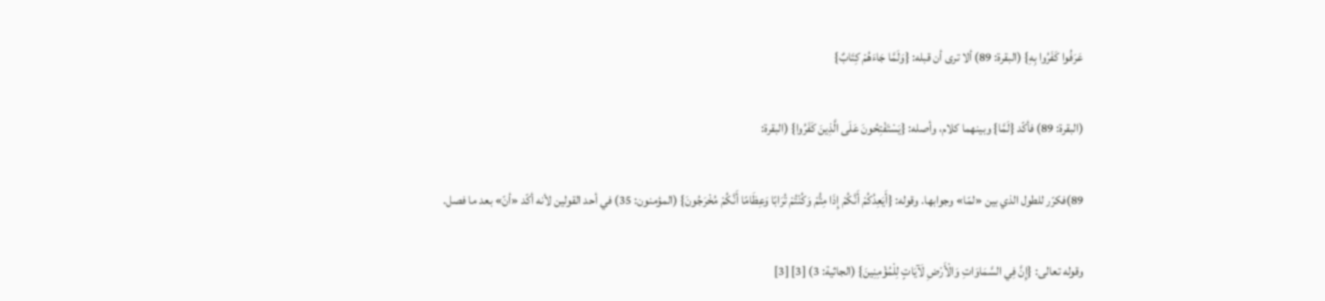عَرَفُوا كَفَرُوا بِهِ} (البقرة: 89) ألا ترى أن قبله: {وَلَمَّا جَاءَهُمْ كِتَابٌ}

(البقرة: 89) فأكّد {لَمَّا} وبينهما كلام، وأصله: {يَسْتَفْتِحُونَ عَلَى الَّذِينَ كَفَرُوا} (البقرة:

89)فكرّر للطول الذي بين «لمّا» وجوابها. وقوله: {أَيَعِدُكُمْ أَنَّكُمْ إِذَا مِتُّمْ وَكُنْتُمْ تُرَابًا وَعِظَامًا أَنَّكُمْ مُخْرَجُونَ} (المؤمنون: 35) في أحد القولين لأنه أكّد «أنّ» بعد ما فصل.

وقوله تعالى: {إِنَّ فِي السَّمَاوَاتِ وَالْأَرْضِ لَآيَاتٍ لِلْمُؤْمِنِينَ} (الجاثية: 3) [3] [3]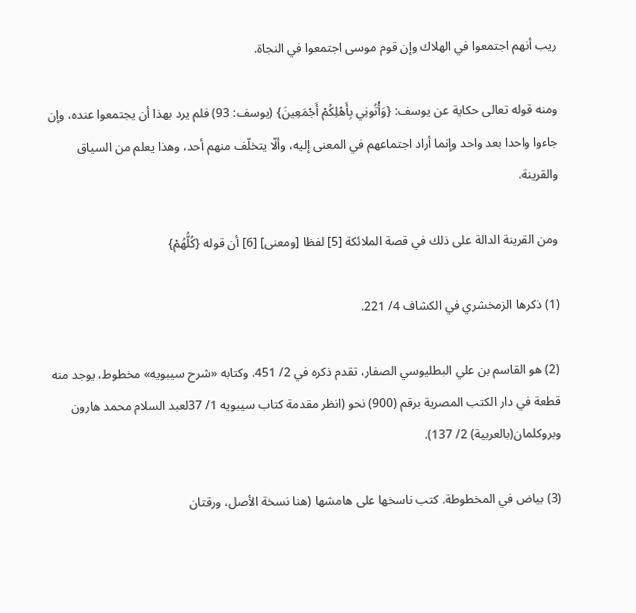ريب أنهم اجتمعوا في الهلاك وإن قوم موسى اجتمعوا في النجاة.

ومنه قوله تعالى حكاية عن يوسف: {وَأْتُونِي بِأَهْلِكُمْ أَجْمَعِينَ} (يوسف: 93) فلم يرد بهذا أن يجتمعوا عنده، وإن جاءوا واحدا بعد واحد وإنما أراد اجتماعهم في المعنى إليه، وألّا يتخلّف منهم أحد، وهذا يعلم من السياق والقرينة.

ومن القرينة الدالة على ذلك في قصة الملائكة [5] لفظا [ومعنى] [6] أن قوله {كُلُّهُمْ}

(1) ذكرها الزمخشري في الكشاف 4/ 221.

(2) هو القاسم بن علي البطليوسي الصفار، تقدم ذكره في 2/ 451. وكتابه «شرح سيبويه» مخطوط، يوجد منه قطعة في دار الكتب المصرية برقم (900) نحو (انظر مقدمة كتاب سيبويه 1/ 37لعبد السلام محمد هارون وبروكلمان(بالعربية) 2/ 137).

(3) بياض في المخطوطة. كتب ناسخها على هامشها (هنا نسخة الأصل، ورقتان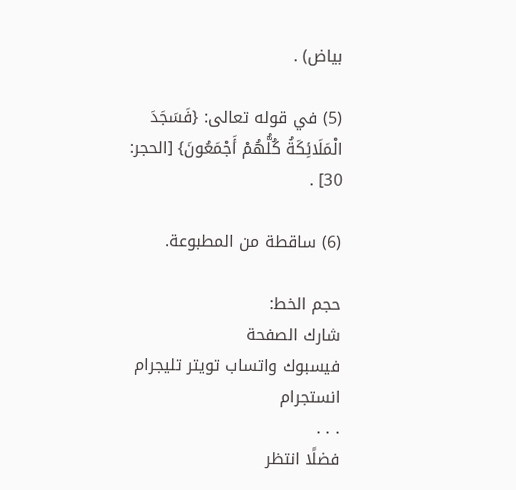بياض) .

(5) في قوله تعالى: {فَسَجَدَ الْمَلَائِكَةُ كُلُّهُمْ أَجْمَعُونَ} [الحجر: 30] .

(6) ساقطة من المطبوعة.

حجم الخط:
شارك الصفحة
فيسبوك واتساب تويتر تليجرام انستجرام
. . .
فضلًا انتظر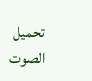تحميل الصوت